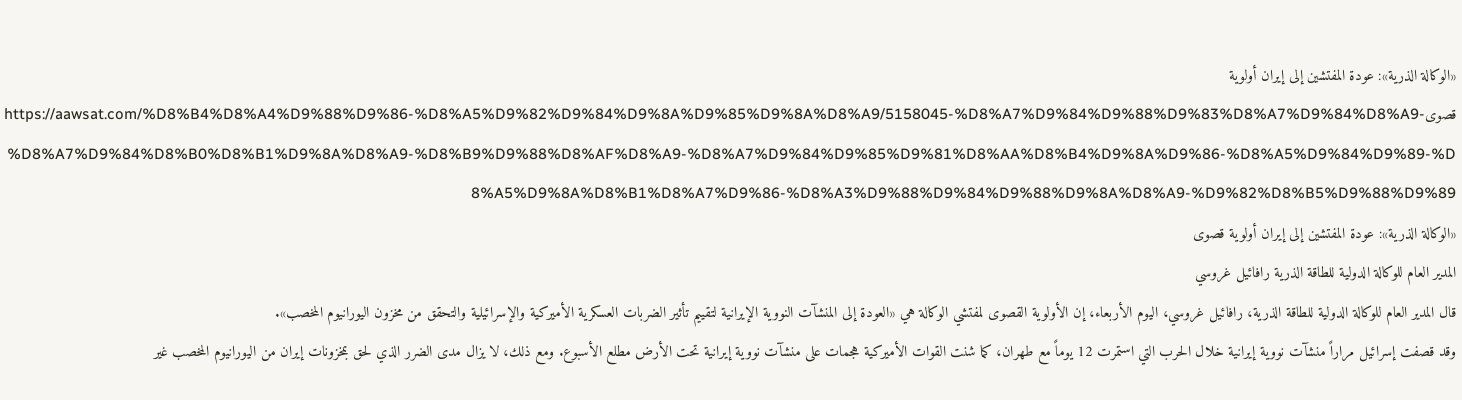«الوكالة الذرية»: عودة المفتشين إلى إيران أولوية قصوىhttps://aawsat.com/%D8%B4%D8%A4%D9%88%D9%86-%D8%A5%D9%82%D9%84%D9%8A%D9%85%D9%8A%D8%A9/5158045-%D8%A7%D9%84%D9%88%D9%83%D8%A7%D9%84%D8%A9-%D8%A7%D9%84%D8%B0%D8%B1%D9%8A%D8%A9-%D8%B9%D9%88%D8%AF%D8%A9-%D8%A7%D9%84%D9%85%D9%81%D8%AA%D8%B4%D9%8A%D9%86-%D8%A5%D9%84%D9%89-%D8%A5%D9%8A%D8%B1%D8%A7%D9%86-%D8%A3%D9%88%D9%84%D9%88%D9%8A%D8%A9-%D9%82%D8%B5%D9%88%D9%89
«الوكالة الذرية»: عودة المفتشين إلى إيران أولوية قصوى
المدير العام للوكالة الدولية للطاقة الذرية رافائيل غروسي
قال المدير العام للوكالة الدولية للطاقة الذرية، رافائيل غروسي، اليوم الأربعاء، إن الأولوية القصوى لمفتشي الوكالة هي «العودة إلى المنشآت النووية الإيرانية لتقييم تأثير الضربات العسكرية الأميركية والإسرائيلية والتحقق من مخزون اليورانيوم المخصب».
وقد قصفت إسرائيل مراراً منشآت نووية إيرانية خلال الحرب التي استمرت 12 يوماً مع طهران، كما شنت القوات الأميركية هجمات على منشآت نووية إيرانية تحت الأرض مطلع الأسبوع. ومع ذلك، لا يزال مدى الضرر الذي لحق بمخزونات إيران من اليورانيوم المخصب غير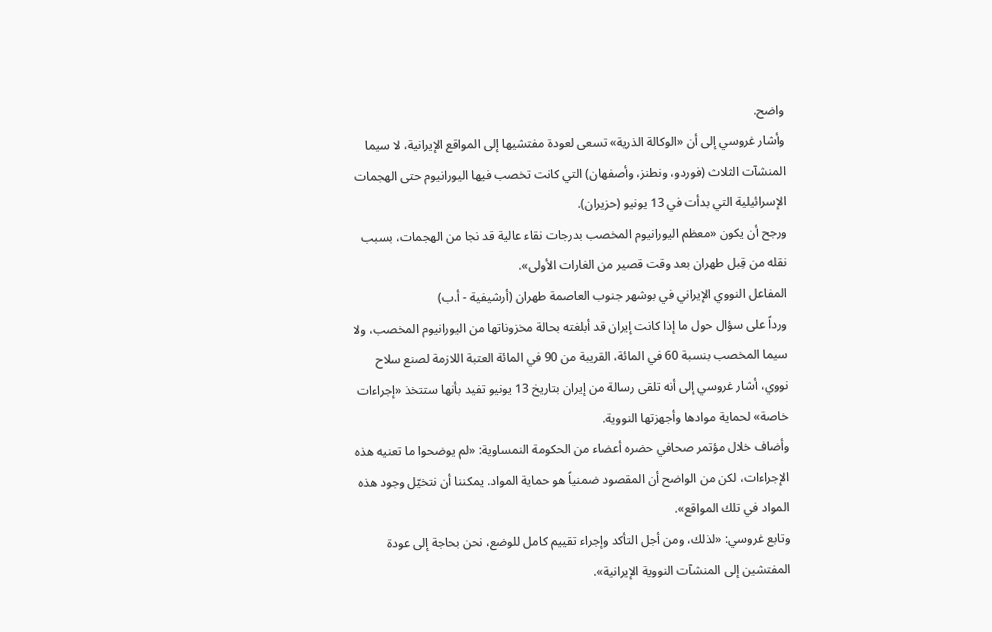واضح.
وأشار غروسي إلى أن «الوكالة الذرية» تسعى لعودة مفتشيها إلى المواقع الإيرانية، لا سيما المنشآت الثلاث (فوردو، ونطنز، وأصفهان) التي كانت تخصب فيها اليورانيوم حتى الهجمات الإسرائيلية التي بدأت في 13 يونيو (حزيران).
ورجح أن يكون «معظم اليورانيوم المخصب بدرجات نقاء عالية قد نجا من الهجمات، بسبب نقله من قِبل طهران بعد وقت قصير من الغارات الأولى».
المفاعل النووي الإيراني في بوشهر جنوب العاصمة طهران (أرشيفية - أ.ب)
ورداً على سؤال حول ما إذا كانت إيران قد أبلغته بحالة مخزوناتها من اليورانيوم المخصب، ولا سيما المخصب بنسبة 60 في المائة، القريبة من 90 في المائة العتبة اللازمة لصنع سلاح نووي، أشار غروسي إلى أنه تلقى رسالة من إيران بتاريخ 13 يونيو تفيد بأنها ستتخذ «إجراءات خاصة» لحماية موادها وأجهزتها النووية.
وأضاف خلال مؤتمر صحافي حضره أعضاء من الحكومة النمساوية: «لم يوضحوا ما تعنيه هذه الإجراءات، لكن من الواضح أن المقصود ضمنياً هو حماية المواد. يمكننا أن نتخيّل وجود هذه المواد في تلك المواقع».
وتابع غروسي: «لذلك، ومن أجل التأكد وإجراء تقييم كامل للوضع، نحن بحاجة إلى عودة المفتشين إلى المنشآت النووية الإيرانية».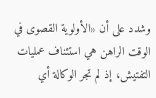وشدد على أن «الأولوية القصوى في الوقت الراهن هي استئناف عمليات التفتيش، إذ لم تجر الوكالة أي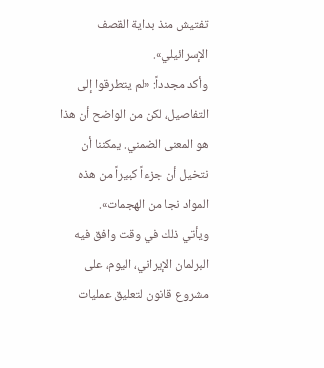تفتيش منذ بداية القصف الإسرائيلي».
وأكد مجدداً: «لم يتطرقوا إلى التفاصيل، لكن من الواضح أن هذا هو المعنى الضمني. يمكننا أن نتخيل أن جزءاً كبيراً من هذه المواد نجا من الهجمات».
ويأتي ذلك في وقت وافق فيه البرلمان الإيراني، اليوم، على مشروع قانون لتعليق عمليات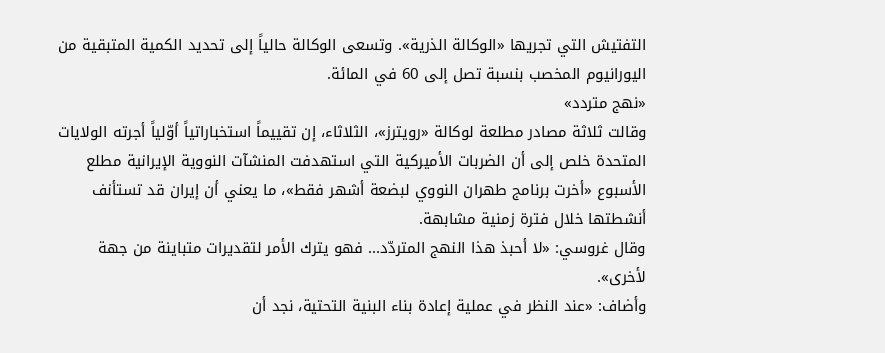التفتيش التي تجريها «الوكالة الذرية». وتسعى الوكالة حالياً إلى تحديد الكمية المتبقية من اليورانيوم المخصب بنسبة تصل إلى 60 في المائة.
«نهج متردد»
وقالت ثلاثة مصادر مطلعة لوكالة «رويترز»، الثلاثاء، إن تقييماً استخباراتياً أوّلياً أجرته الولايات المتحدة خلص إلى أن الضربات الأميركية التي استهدفت المنشآت النووية الإيرانية مطلع الأسبوع «أخرت برنامج طهران النووي لبضعة أشهر فقط»، ما يعني أن إيران قد تستأنف أنشطتها خلال فترة زمنية مشابهة.
وقال غروسي: «لا أحبذ هذا النهج المتردّد... فهو يترك الأمر لتقديرات متباينة من جهة لأخرى».
وأضاف: «عند النظر في عملية إعادة بناء البنية التحتية، نجد أن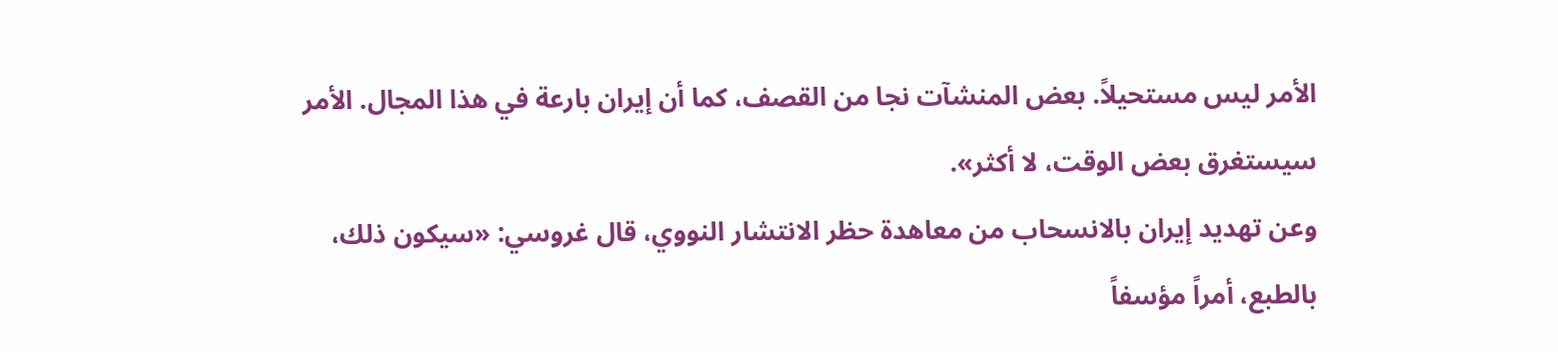الأمر ليس مستحيلاً. بعض المنشآت نجا من القصف، كما أن إيران بارعة في هذا المجال. الأمر سيستغرق بعض الوقت، لا أكثر».
وعن تهديد إيران بالانسحاب من معاهدة حظر الانتشار النووي، قال غروسي: «سيكون ذلك، بالطبع، أمراً مؤسفاً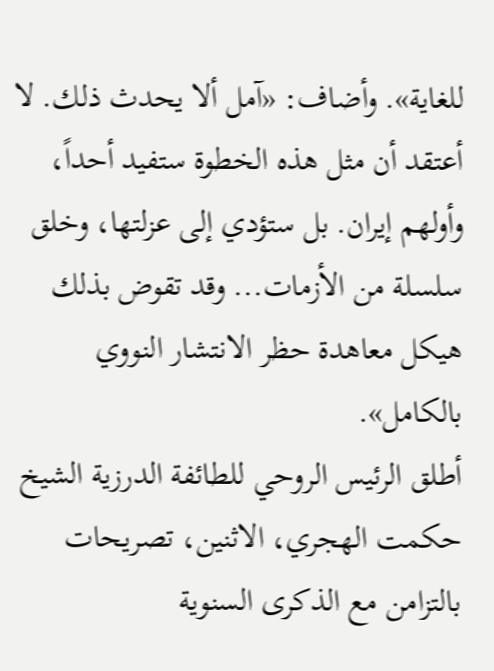للغاية». وأضاف: «آمل ألا يحدث ذلك. لا أعتقد أن مثل هذه الخطوة ستفيد أحداً، وأولهم إيران. بل ستؤدي إلى عزلتها، وخلق سلسلة من الأزمات... وقد تقوض بذلك هيكل معاهدة حظر الانتشار النووي بالكامل».
أطلق الرئيس الروحي للطائفة الدرزية الشيخ حكمت الهجري، الاثنين، تصريحات بالتزامن مع الذكرى السنوية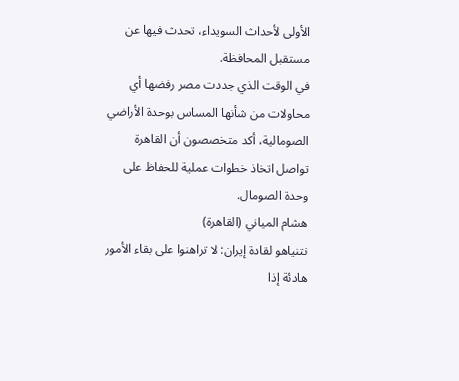الأولى لأحداث السويداء، تحدث فيها عن مستقبل المحافظة.
في الوقت الذي جددت مصر رفضها أي محاولات من شأنها المساس بوحدة الأراضي الصومالية، أكد متخصصون أن القاهرة تواصل اتخاذ خطوات عملية للحفاظ على وحدة الصومال.
هشام المياني (القاهرة)
نتنياهو لقادة إيران: لا تراهنوا على بقاء الأمور هادئة إذا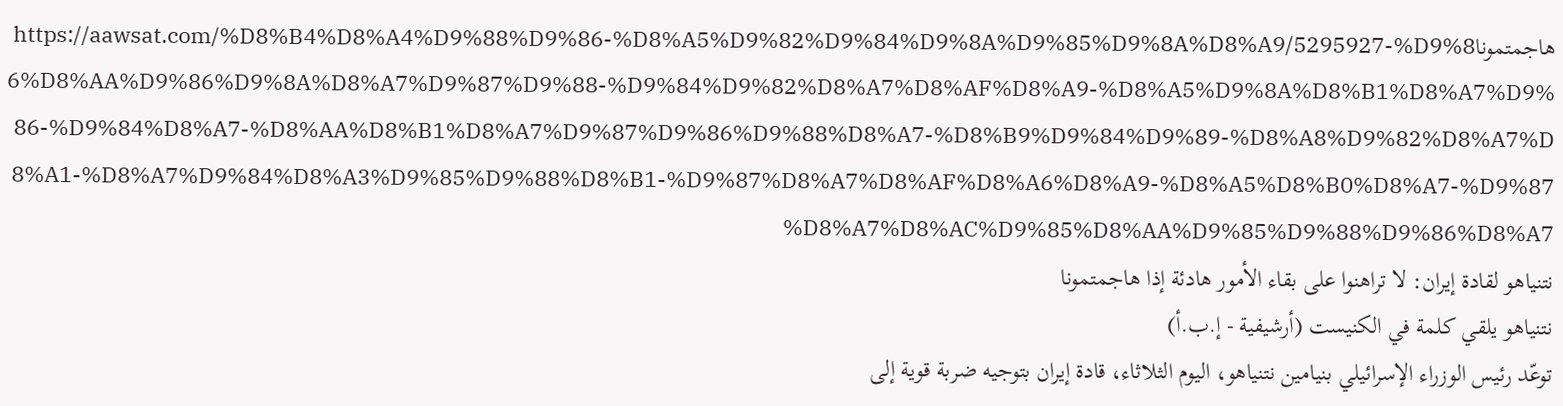هاجمتموناhttps://aawsat.com/%D8%B4%D8%A4%D9%88%D9%86-%D8%A5%D9%82%D9%84%D9%8A%D9%85%D9%8A%D8%A9/5295927-%D9%86%D8%AA%D9%86%D9%8A%D8%A7%D9%87%D9%88-%D9%84%D9%82%D8%A7%D8%AF%D8%A9-%D8%A5%D9%8A%D8%B1%D8%A7%D9%86-%D9%84%D8%A7-%D8%AA%D8%B1%D8%A7%D9%87%D9%86%D9%88%D8%A7-%D8%B9%D9%84%D9%89-%D8%A8%D9%82%D8%A7%D8%A1-%D8%A7%D9%84%D8%A3%D9%85%D9%88%D8%B1-%D9%87%D8%A7%D8%AF%D8%A6%D8%A9-%D8%A5%D8%B0%D8%A7-%D9%87%D8%A7%D8%AC%D9%85%D8%AA%D9%85%D9%88%D9%86%D8%A7
نتنياهو لقادة إيران: لا تراهنوا على بقاء الأمور هادئة إذا هاجمتمونا
نتنياهو يلقي كلمة في الكنيست (أرشيفية - إ.ب.أ)
توعّد رئيس الوزراء الإسرائيلي بنيامين نتنياهو، اليوم الثلاثاء، قادة إيران بتوجيه ضربة قوية إلى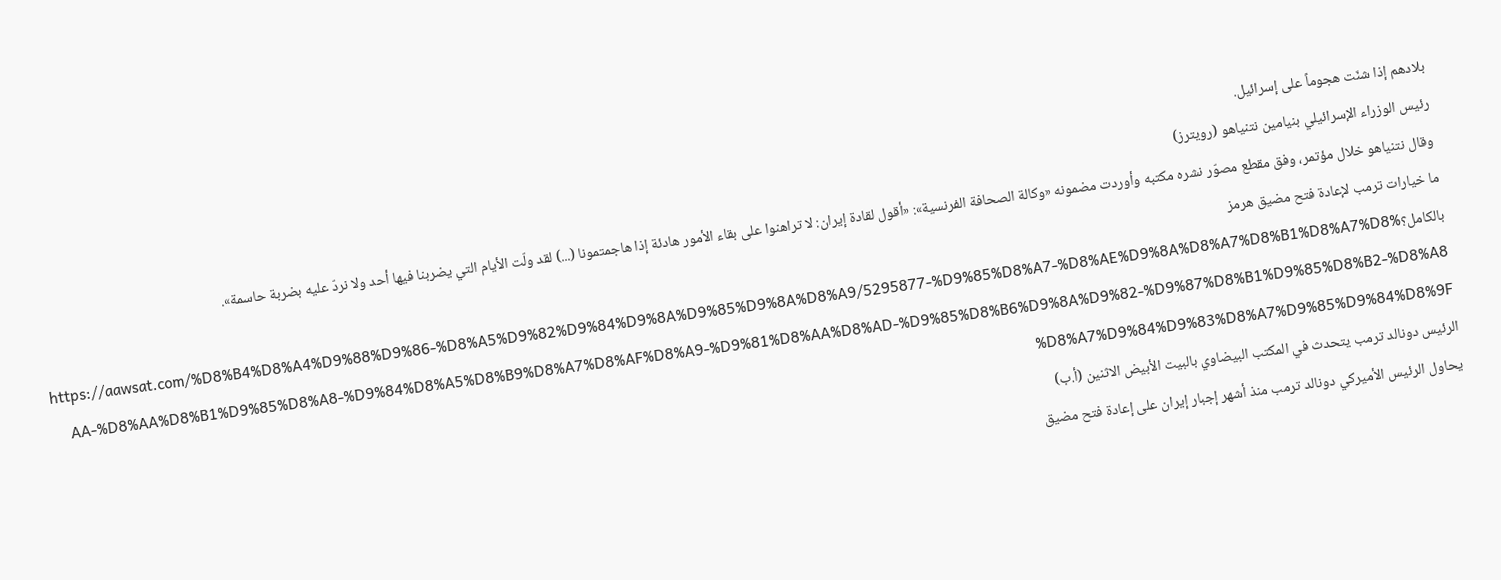بلادهم إذا شنّت هجوماً على إسرائيل.
رئيس الوزراء الإسرائيلي بنيامين نتنياهو (رويترز)
وقال نتنياهو خلال مؤتمر، وفق مقطع مصوّر نشره مكتبه وأوردت مضمونه «وكالة الصحافة الفرنسية»: «أقول لقادة إيران: لا تراهنوا على بقاء الأمور هادئة إذا هاجمتمونا (...) لقد ولّت الأيام التي يضربنا فيها أحد ولا نردّ عليه بضربة حاسمة».
ما خيارات ترمب لإعادة فتح مضيق هرمز بالكامل؟https://aawsat.com/%D8%B4%D8%A4%D9%88%D9%86-%D8%A5%D9%82%D9%84%D9%8A%D9%85%D9%8A%D8%A9/5295877-%D9%85%D8%A7-%D8%AE%D9%8A%D8%A7%D8%B1%D8%A7%D8%AA-%D8%AA%D8%B1%D9%85%D8%A8-%D9%84%D8%A5%D8%B9%D8%A7%D8%AF%D8%A9-%D9%81%D8%AA%D8%AD-%D9%85%D8%B6%D9%8A%D9%82-%D9%87%D8%B1%D9%85%D8%B2-%D8%A8%D8%A7%D9%84%D9%83%D8%A7%D9%85%D9%84%D8%9F
الرئيس دونالد ترمب يتحدث في المكتب البيضاوي بالبيت الأبيض الاثنين (أ.ب)
يحاول الرئيس الأميركي دونالد ترمب منذ أشهر إجبار إيران على إعادة فتح مضيق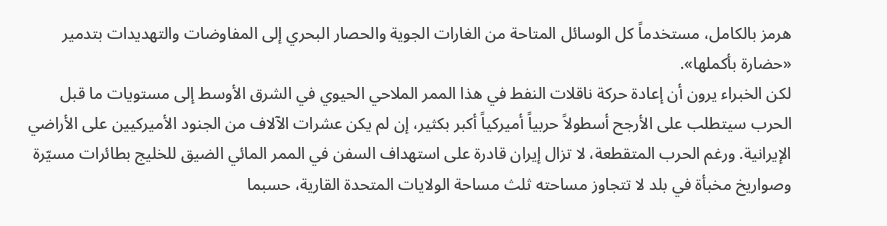هرمز بالكامل، مستخدماً كل الوسائل المتاحة من الغارات الجوية والحصار البحري إلى المفاوضات والتهديدات بتدمير «حضارة بأكملها».
لكن الخبراء يرون أن إعادة حركة ناقلات النفط في هذا الممر الملاحي الحيوي في الشرق الأوسط إلى مستويات ما قبل الحرب سيتطلب على الأرجح أسطولاً حربياً أميركياً أكبر بكثير، إن لم يكن عشرات الآلاف من الجنود الأميركيين على الأراضي الإيرانية. ورغم الحرب المتقطعة، لا تزال إيران قادرة على استهداف السفن في الممر المائي الضيق للخليج بطائرات مسيّرة وصواريخ مخبأة في بلد لا تتجاوز مساحته ثلث مساحة الولايات المتحدة القارية، حسبما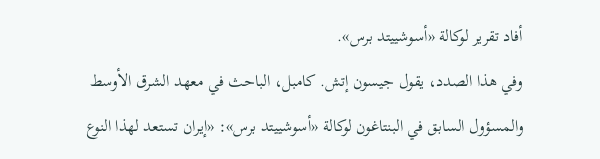أفاد تقرير لوكالة «أسوشييتد برس».
وفي هذا الصدد، يقول جيسون إتش. كامبل، الباحث في معهد الشرق الأوسط والمسؤول السابق في البنتاغون لوكالة «أسوشييتد برس»: «إيران تستعد لهذا النوع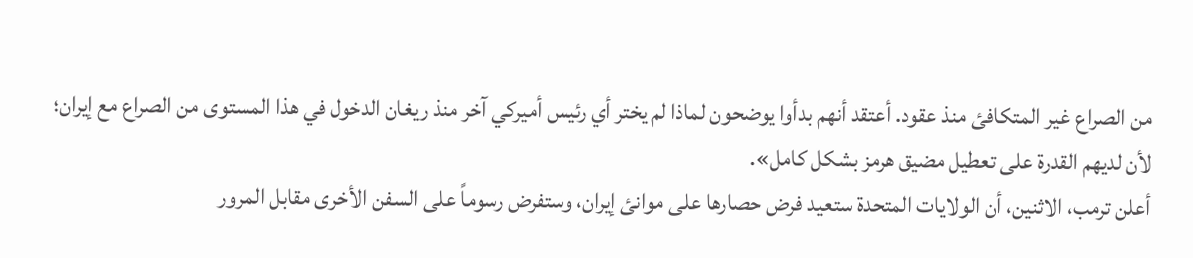من الصراع غير المتكافئ منذ عقود. أعتقد أنهم بدأوا يوضحون لماذا لم يختر أي رئيس أميركي آخر منذ ريغان الدخول في هذا المستوى من الصراع مع إيران؛ لأن لديهم القدرة على تعطيل مضيق هرمز بشكل كامل».
أعلن ترمب، الاثنين، أن الولايات المتحدة ستعيد فرض حصارها على موانئ إيران، وستفرض رسوماً على السفن الأخرى مقابل المرور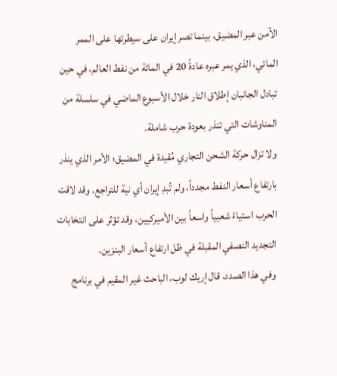الآمن عبر المضيق، بينما تصر إيران على سيطرتها على الممر المائي، الذي يمر عبره عادةً 20 في المائة من نفط العالم، في حين تبادل الجانبان إطلاق النار خلال الأسبوع الماضي في سلسلة من المناوشات التي تنذر بعودة حرب شاملة.
ولا تزال حركة الشحن التجاري مُقيدة في المضيق؛ الأمر الذي ينذر بارتفاع أسعار النفط مجدداً، ولم تُبدِ إيران أي نية للتراجع. وقد لاقت الحرب استياءً شعبياً واسعاً بين الأميركيين، وقد تؤثر على انتخابات التجديد النصفي المقبلة في ظل ارتفاع أسعار البنزين.
وفي هذا الصدد، قال إريك لوب، الباحث غير المقيم في برنامج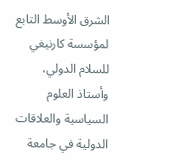الشرق الأوسط التابع لمؤسسة كارنيغي للسلام الدولي، وأستاذ العلوم السياسية والعلاقات الدولية في جامعة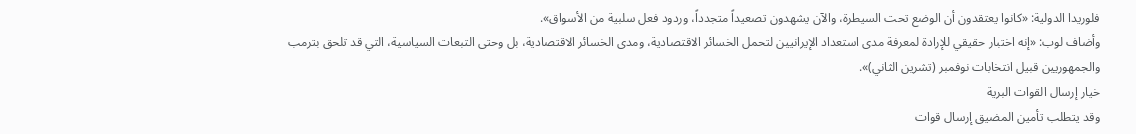فلوريدا الدولية: «كانوا يعتقدون أن الوضع تحت السيطرة، والآن يشهدون تصعيداً متجدداً، وردود فعل سلبية من الأسواق».
وأضاف لوب: «إنه اختبار حقيقي للإرادة لمعرفة مدى استعداد الإيرانيين لتحمل الخسائر الاقتصادية، ومدى الخسائر الاقتصادية، بل وحتى التبعات السياسية، التي قد تلحق بترمب والجمهوريين قبيل انتخابات نوفمبر (تشرين الثاني)».
خيار إرسال القوات البرية
وقد يتطلب تأمين المضيق إرسال قوات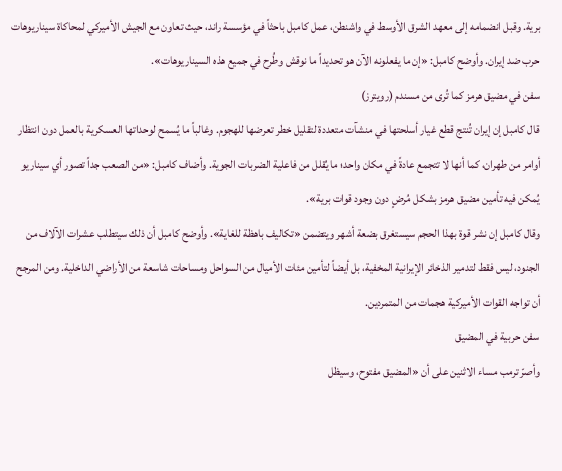برية. وقبل انضمامه إلى معهد الشرق الأوسط في واشنطن، عمل كامبل باحثاً في مؤسسة راند، حيث تعاون مع الجيش الأميركي لمحاكاة سيناريوهات حرب ضد إيران. وأوضح كامبل: «إن ما يفعلونه الآن هو تحديداً ما نوقش وطُرح في جميع هذه السيناريوهات».
سفن في مضيق هرمز كما تُرى من مسندم (رويترز)
قال كامبل إن إيران تُنتج قطع غيار أسلحتها في منشآت متعددة لتقليل خطر تعرضها للهجوم. وغالباً ما يُسمح لوحداتها العسكرية بالعمل دون انتظار أوامر من طهران، كما أنها لا تتجمع عادةً في مكان واحد؛ ما يُقلل من فاعلية الضربات الجوية. وأضاف كامبل: «من الصعب جداً تصور أي سيناريو يُمكن فيه تأمين مضيق هرمز بشكل مُرضٍ دون وجود قوات برية».
وقال كامبل إن نشر قوة بهذا الحجم سيستغرق بضعة أشهر ويتضمن «تكاليف باهظة للغاية». وأوضح كامبل أن ذلك سيتطلب عشرات الآلاف من الجنود، ليس فقط لتدمير الذخائر الإيرانية المخفية، بل أيضاً لتأمين مئات الأميال من السواحل ومساحات شاسعة من الأراضي الداخلية. ومن المرجح أن تواجه القوات الأميركية هجمات من المتمردين.
سفن حربية في المضيق
وأصرّ ترمب مساء الاثنين على أن «المضيق مفتوح، وسيظل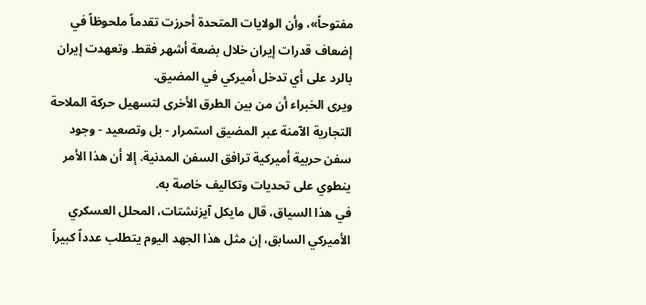مفتوحاً»، وأن الولايات المتحدة أحرزت تقدماً ملحوظاً في إضعاف قدرات إيران خلال بضعة أشهر فقط. وتعهدت إيران بالرد على أي تدخل أميركي في المضيق.
ويرى الخبراء أن من بين الطرق الأخرى لتسهيل حركة الملاحة التجارية الآمنة عبر المضيق استمرار - بل وتصعيد - وجود سفن حربية أميركية ترافق السفن المدنية. إلا أن هذا الأمر ينطوي على تحديات وتكاليف خاصة به.
في هذا السياق، قال مايكل آيزنشتات، المحلل العسكري الأميركي السابق، إن مثل هذا الجهد اليوم يتطلب عدداً كبيراً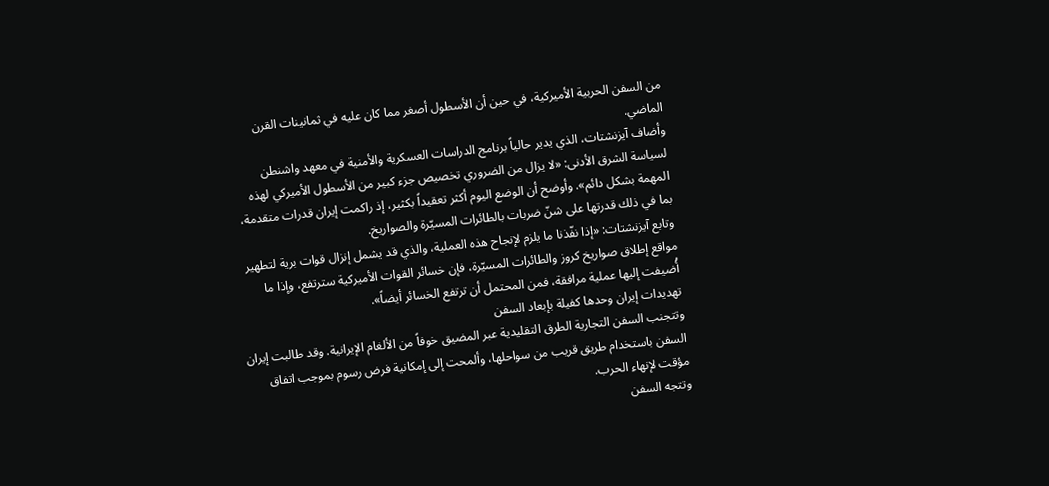من السفن الحربية الأميركية، في حين أن الأسطول أصغر مما كان عليه في ثمانينات القرن الماضي.
وأضاف آيزنشتات، الذي يدير حالياً برنامج الدراسات العسكرية والأمنية في معهد واشنطن لسياسة الشرق الأدنى: «لا يزال من الضروري تخصيص جزء كبير من الأسطول الأميركي لهذه المهمة بشكل دائم». وأوضح أن الوضع اليوم أكثر تعقيداً بكثير، إذ راكمت إيران قدرات متقدمة، بما في ذلك قدرتها على شنّ ضربات بالطائرات المسيّرة والصواريخ.
وتابع آيزنشتات: «إذا نفّذنا ما يلزم لإنجاح هذه العملية، والذي قد يشمل إنزال قوات برية لتطهير مواقع إطلاق صواريخ كروز والطائرات المسيّرة، فإن خسائر القوات الأميركية سترتفع، وإذا ما أُضيفت إليها عملية مرافقة، فمن المحتمل أن ترتفع الخسائر أيضاً».
تهديدات إيران وحدها كفيلة بإبعاد السفن
وتتجنب السفن التجارية الطرق التقليدية عبر المضيق خوفاً من الألغام الإيرانية. وقد طالبت إيران السفن باستخدام طريق قريب من سواحلها، وألمحت إلى إمكانية فرض رسوم بموجب اتفاق مؤقت لإنهاء الحرب.
وتتجه السفن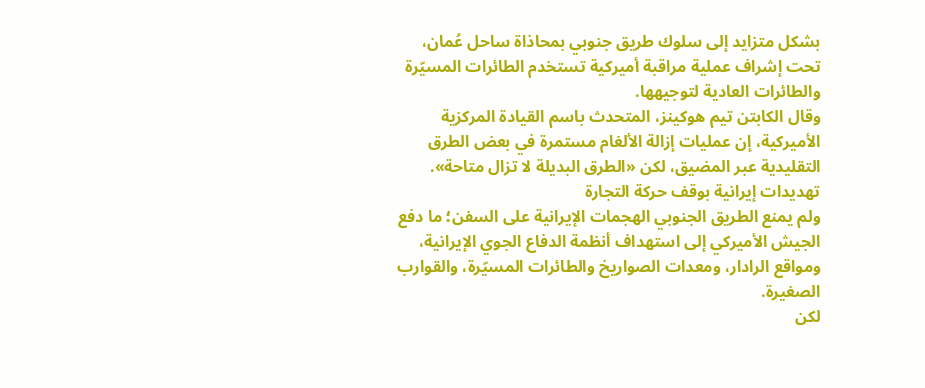بشكل متزايد إلى سلوك طريق جنوبي بمحاذاة ساحل عُمان، تحت إشراف عملية مراقبة أميركية تستخدم الطائرات المسيّرة والطائرات العادية لتوجيهها.
وقال الكابتن تيم هوكينز، المتحدث باسم القيادة المركزية الأميركية، إن عمليات إزالة الألغام مستمرة في بعض الطرق التقليدية عبر المضيق، لكن «الطرق البديلة لا تزال متاحة».
تهديدات إيرانية بوقف حركة التجارة
ولم يمنع الطريق الجنوبي الهجمات الإيرانية على السفن؛ ما دفع الجيش الأميركي إلى استهداف أنظمة الدفاع الجوي الإيرانية، ومواقع الرادار، ومعدات الصواريخ والطائرات المسيّرة، والقوارب الصغيرة.
لكن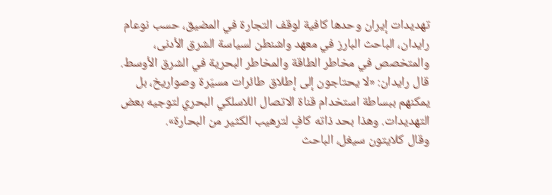تهديدات إيران وحدها كافية لوقف التجارة في المضيق، حسب نوعام رايدان، الباحث البارز في معهد واشنطن لسياسة الشرق الأدنى، والمتخصص في مخاطر الطاقة والمخاطر البحرية في الشرق الأوسط.
قال رايدان: «لا يحتاجون إلى إطلاق طائرات مسيّرة وصواريخ، بل يمكنهم ببساطة استخدام قناة الاتصال اللاسلكي البحري لتوجيه بعض التهديدات. وهذا بحد ذاته كافٍ لترهيب الكثير من البحارة».
وقال كلايتون سيغل، الباحث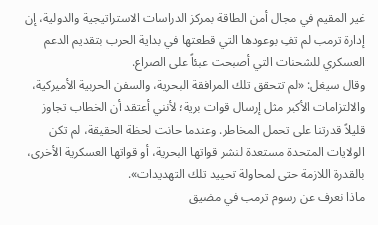غير المقيم في مجال أمن الطاقة بمركز الدراسات الاستراتيجية والدولية، إن إدارة ترمب لم تفِ بوعودها التي قطعتها في بداية الحرب بتقديم الدعم العسكري للشحنات التي أصبحت عبئاً على الصراع.
وقال سيغل: «لم تتحقق تلك المرافقة البحرية، والسفن الحربية الأميركية، والالتزامات الأكبر مثل إرسال قوات برية؛ لأنني أعتقد أن الخطاب تجاوز قليلاً قدرتنا على تحمل المخاطر. وعندما حانت لحظة الحقيقة، لم تكن الولايات المتحدة مستعدة لنشر قواتها البحرية، أو قواتها العسكرية الأخرى، بالقدرة اللازمة حتى لمحاولة تحييد تلك التهديدات».
ماذا نعرف عن رسوم ترمب في مضيق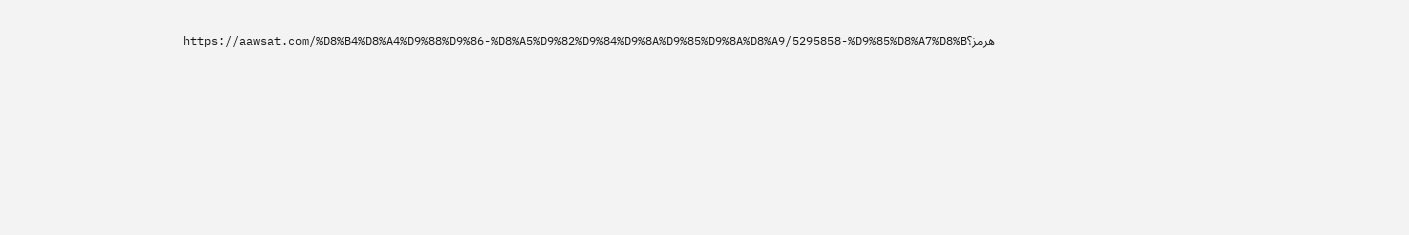هرمز؟https://aawsat.com/%D8%B4%D8%A4%D9%88%D9%86-%D8%A5%D9%82%D9%84%D9%8A%D9%85%D9%8A%D8%A9/5295858-%D9%85%D8%A7%D8%B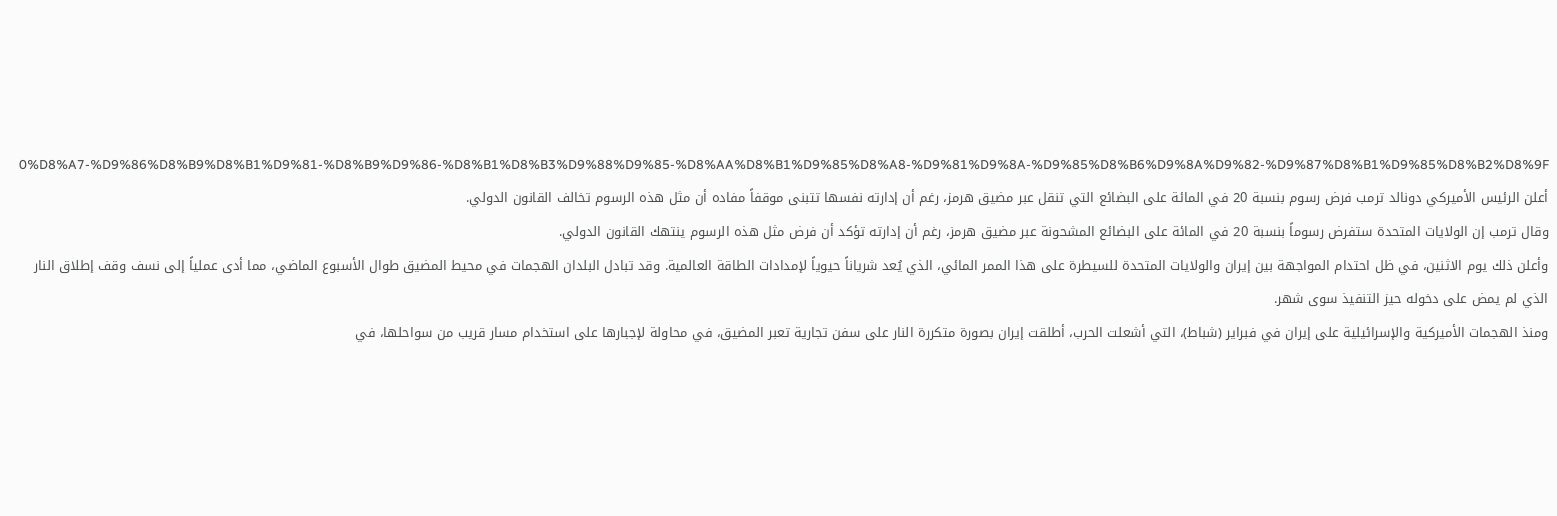0%D8%A7-%D9%86%D8%B9%D8%B1%D9%81-%D8%B9%D9%86-%D8%B1%D8%B3%D9%88%D9%85-%D8%AA%D8%B1%D9%85%D8%A8-%D9%81%D9%8A-%D9%85%D8%B6%D9%8A%D9%82-%D9%87%D8%B1%D9%85%D8%B2%D8%9F
أعلن الرئيس الأميركي دونالد ترمب فرض رسوم بنسبة 20 في المائة على البضائع التي تنقل عبر مضيق هرمز، رغم أن إدارته نفسها تتبنى موقفاً مفاده أن مثل هذه الرسوم تخالف القانون الدولي.
وقال ترمب إن الولايات المتحدة ستفرض رسوماً بنسبة 20 في المائة على البضائع المشحونة عبر مضيق هرمز، رغم أن إدارته تؤكد أن فرض مثل هذه الرسوم ينتهك القانون الدولي.
وأعلن ذلك يوم الاثنين، في ظل احتدام المواجهة بين إيران والولايات المتحدة للسيطرة على هذا الممر المائي، الذي يُعد شرياناً حيوياً لإمدادات الطاقة العالمية. وقد تبادل البلدان الهجمات في محيط المضيق طوال الأسبوع الماضي، مما أدى عملياً إلى نسف وقف إطلاق النار الذي لم يمض على دخوله حيز التنفيذ سوى شهر.
ومنذ الهجمات الأميركية والإسرائيلية على إيران في فبراير (شباط)، التي أشعلت الحرب، أطلقت إيران بصورة متكررة النار على سفن تجارية تعبر المضيق، في محاولة لإجبارها على استخدام مسار قريب من سواحلها، في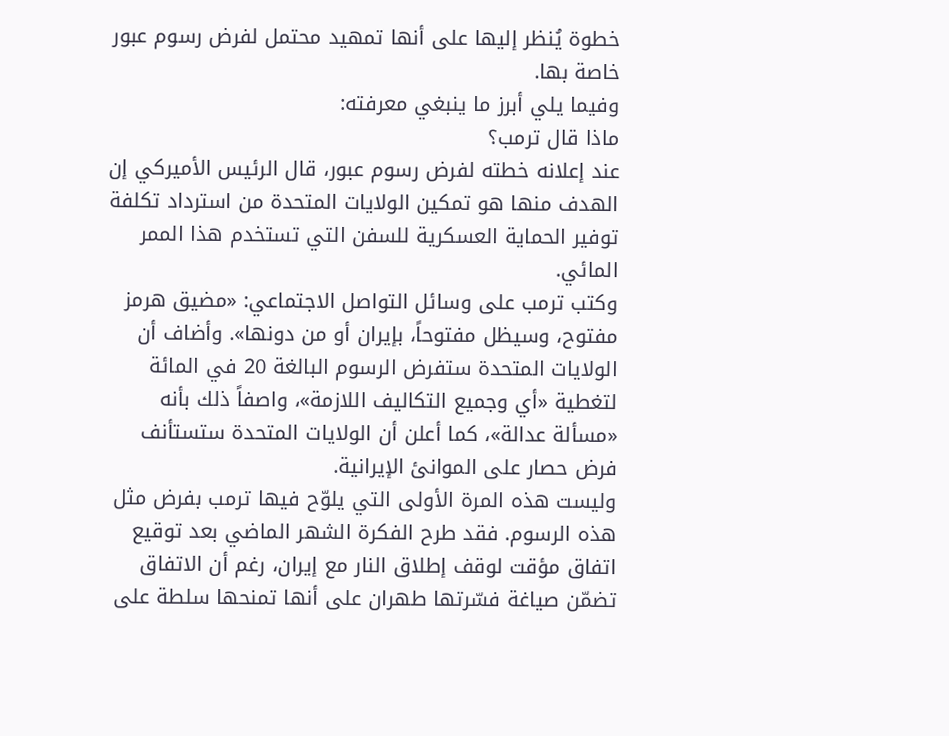خطوة يُنظر إليها على أنها تمهيد محتمل لفرض رسوم عبور خاصة بها.
وفيما يلي أبرز ما ينبغي معرفته:
ماذا قال ترمب؟
عند إعلانه خطته لفرض رسوم عبور، قال الرئيس الأميركي إن الهدف منها هو تمكين الولايات المتحدة من استرداد تكلفة توفير الحماية العسكرية للسفن التي تستخدم هذا الممر المائي.
وكتب ترمب على وسائل التواصل الاجتماعي: «مضيق هرمز مفتوح، وسيظل مفتوحاً، بإيران أو من دونها». وأضاف أن الولايات المتحدة ستفرض الرسوم البالغة 20 في المائة لتغطية «أي وجميع التكاليف اللازمة»، واصفاً ذلك بأنه «مسألة عدالة»، كما أعلن أن الولايات المتحدة ستستأنف فرض حصار على الموانئ الإيرانية.
وليست هذه المرة الأولى التي يلوّح فيها ترمب بفرض مثل هذه الرسوم. فقد طرح الفكرة الشهر الماضي بعد توقيع اتفاق مؤقت لوقف إطلاق النار مع إيران، رغم أن الاتفاق تضمّن صياغة فسّرتها طهران على أنها تمنحها سلطة على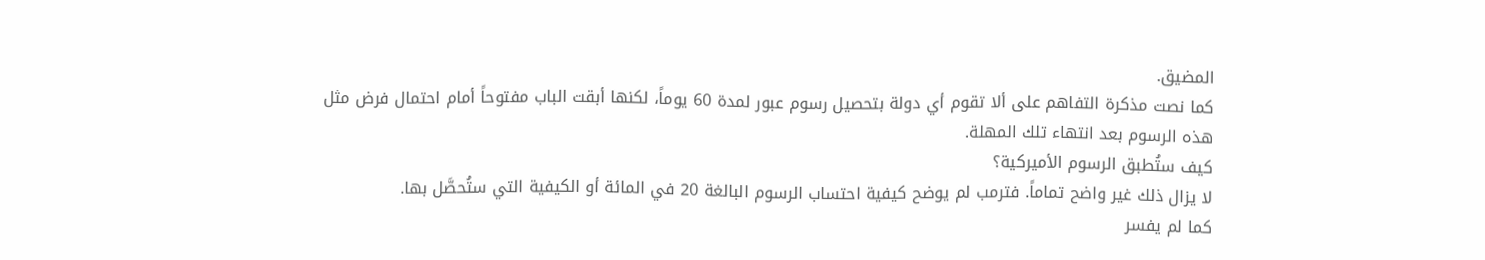المضيق.
كما نصت مذكرة التفاهم على ألا تقوم أي دولة بتحصيل رسوم عبور لمدة 60 يوماً، لكنها أبقت الباب مفتوحاً أمام احتمال فرض مثل هذه الرسوم بعد انتهاء تلك المهلة.
كيف ستُطبق الرسوم الأميركية؟
لا يزال ذلك غير واضح تماماً. فترمب لم يوضح كيفية احتساب الرسوم البالغة 20 في المائة أو الكيفية التي ستُحصَّل بها.
كما لم يفسر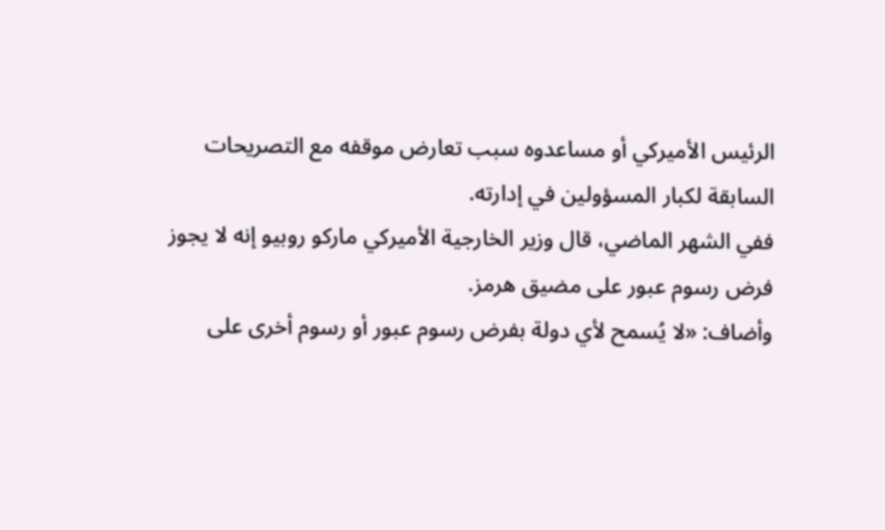الرئيس الأميركي أو مساعدوه سبب تعارض موقفه مع التصريحات السابقة لكبار المسؤولين في إدارته.
ففي الشهر الماضي، قال وزير الخارجية الأميركي ماركو روبيو إنه لا يجوز فرض رسوم عبور على مضيق هرمز.
وأضاف: «لا يُسمح لأي دولة بفرض رسوم عبور أو رسوم أخرى على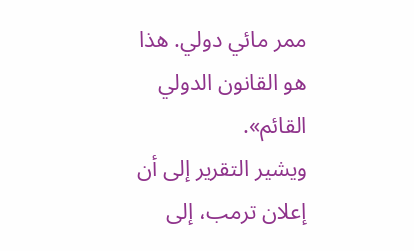ممر مائي دولي. هذا هو القانون الدولي القائم».
ويشير التقرير إلى أن إعلان ترمب، إلى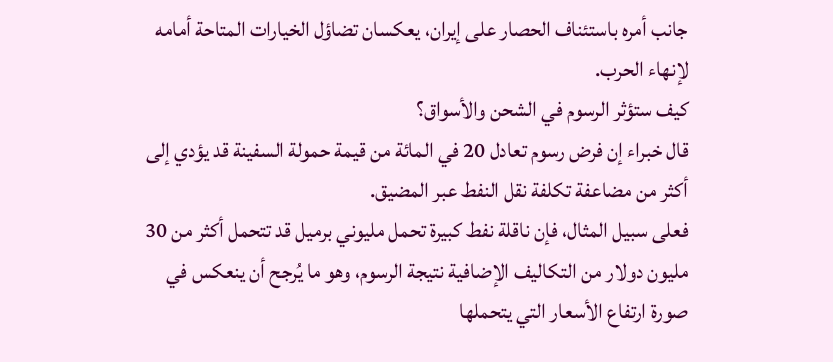جانب أمره باستئناف الحصار على إيران، يعكسان تضاؤل الخيارات المتاحة أمامه لإنهاء الحرب.
كيف ستؤثر الرسوم في الشحن والأسواق؟
قال خبراء إن فرض رسوم تعادل 20 في المائة من قيمة حمولة السفينة قد يؤدي إلى أكثر من مضاعفة تكلفة نقل النفط عبر المضيق.
فعلى سبيل المثال، فإن ناقلة نفط كبيرة تحمل مليوني برميل قد تتحمل أكثر من 30 مليون دولار من التكاليف الإضافية نتيجة الرسوم، وهو ما يُرجح أن ينعكس في صورة ارتفاع الأسعار التي يتحملها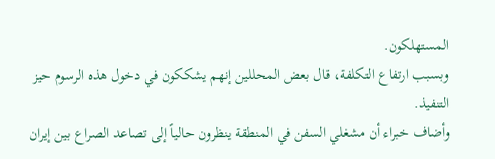المستهلكون.
وبسبب ارتفاع التكلفة، قال بعض المحللين إنهم يشككون في دخول هذه الرسوم حيز التنفيذ.
وأضاف خبراء أن مشغلي السفن في المنطقة ينظرون حالياً إلى تصاعد الصراع بين إيران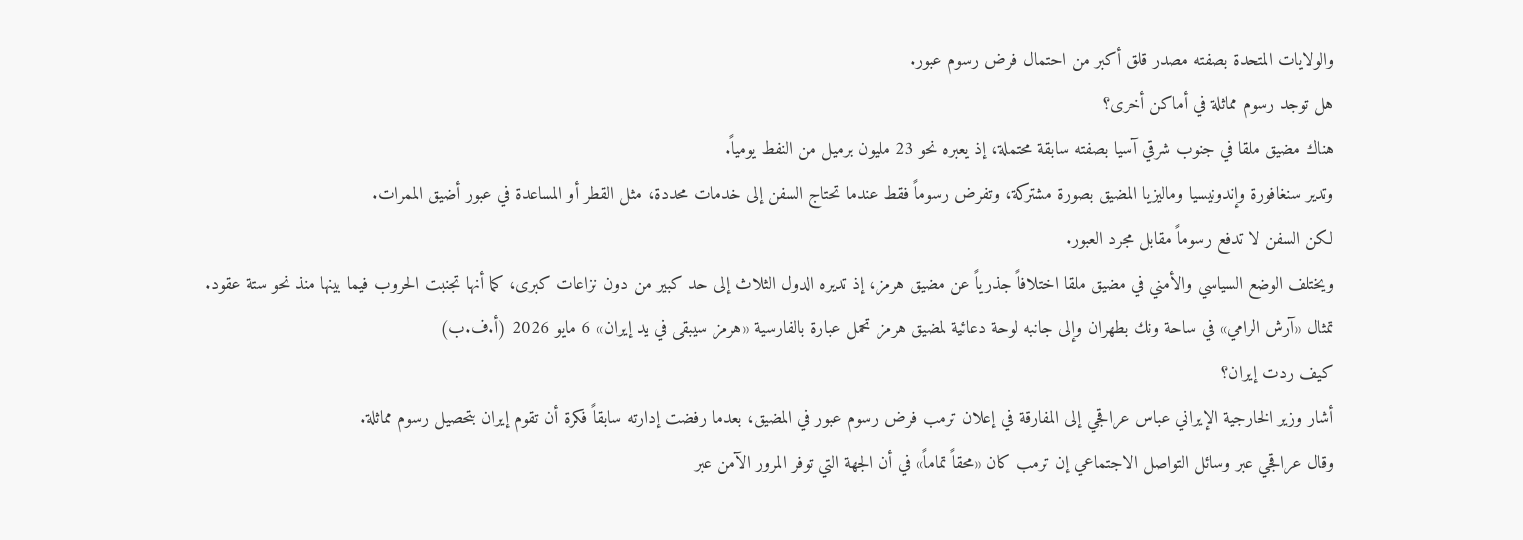والولايات المتحدة بصفته مصدر قلق أكبر من احتمال فرض رسوم عبور.
هل توجد رسوم مماثلة في أماكن أخرى؟
هناك مضيق ملقا في جنوب شرقي آسيا بصفته سابقة محتملة، إذ يعبره نحو 23 مليون برميل من النفط يومياً.
وتدير سنغافورة وإندونيسيا وماليزيا المضيق بصورة مشتركة، وتفرض رسوماً فقط عندما تحتاج السفن إلى خدمات محددة، مثل القطر أو المساعدة في عبور أضيق الممرات.
لكن السفن لا تدفع رسوماً مقابل مجرد العبور.
ويختلف الوضع السياسي والأمني في مضيق ملقا اختلافاً جذرياً عن مضيق هرمز، إذ تديره الدول الثلاث إلى حد كبير من دون نزاعات كبرى، كما أنها تجنبت الحروب فيما بينها منذ نحو ستة عقود.
تمثال «آرش الرامي» في ساحة ونك بطهران وإلى جانبه لوحة دعائية لمضيق هرمز تحمل عبارة بالفارسية «هرمز سيبقى في يد إيران» 6 مايو 2026 (أ.ف.ب)
كيف ردت إيران؟
أشار وزير الخارجية الإيراني عباس عراقجي إلى المفارقة في إعلان ترمب فرض رسوم عبور في المضيق، بعدما رفضت إدارته سابقاً فكرة أن تقوم إيران بتحصيل رسوم مماثلة.
وقال عراقجي عبر وسائل التواصل الاجتماعي إن ترمب كان «محقاً تماماً» في أن الجهة التي توفر المرور الآمن عبر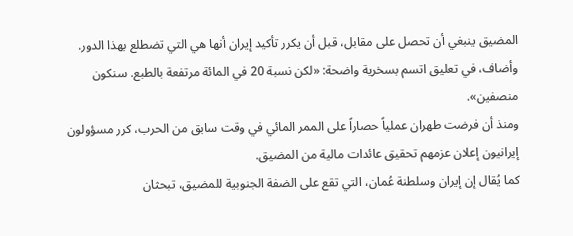المضيق ينبغي أن تحصل على مقابل، قبل أن يكرر تأكيد إيران أنها هي التي تضطلع بهذا الدور.
وأضاف، في تعليق اتسم بسخرية واضحة: «لكن نسبة 20 في المائة مرتفعة بالطبع. سنكون منصفين».
ومنذ أن فرضت طهران عملياً حصاراً على الممر المائي في وقت سابق من الحرب، كرر مسؤولون إيرانيون إعلان عزمهم تحقيق عائدات مالية من المضيق.
كما يُقال إن إيران وسلطنة عُمان، التي تقع على الضفة الجنوبية للمضيق، تبحثان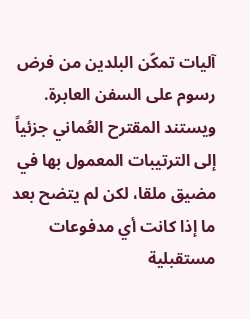آليات تمكّن البلدين من فرض رسوم على السفن العابرة.
ويستند المقترح العُماني جزئياً إلى الترتيبات المعمول بها في مضيق ملقا، لكن لم يتضح بعد ما إذا كانت أي مدفوعات مستقبلية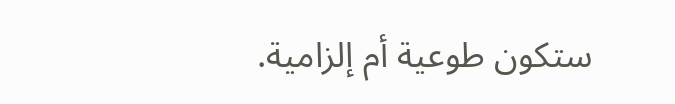ستكون طوعية أم إلزامية.